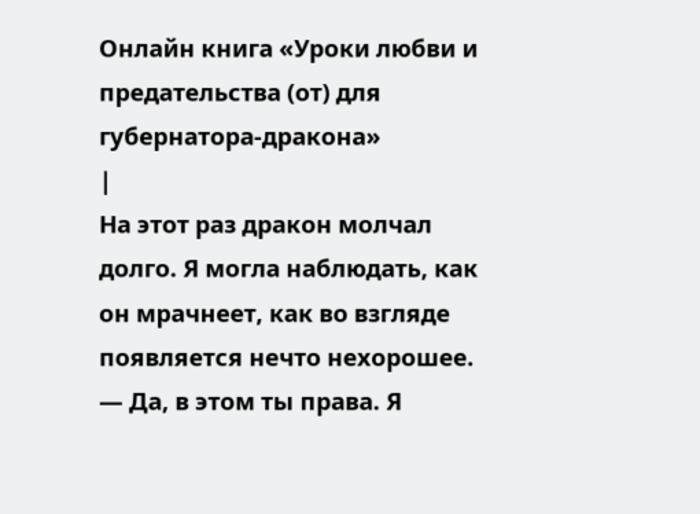Онлайн книга «Уроки любви и предательства (от) для губернатора-дракона»
|
На этот раз дракон молчал долго. Я могла наблюдать, как он мрачнеет, как во взгляде появляется нечто нехорошее. — Да, в этом ты права. Я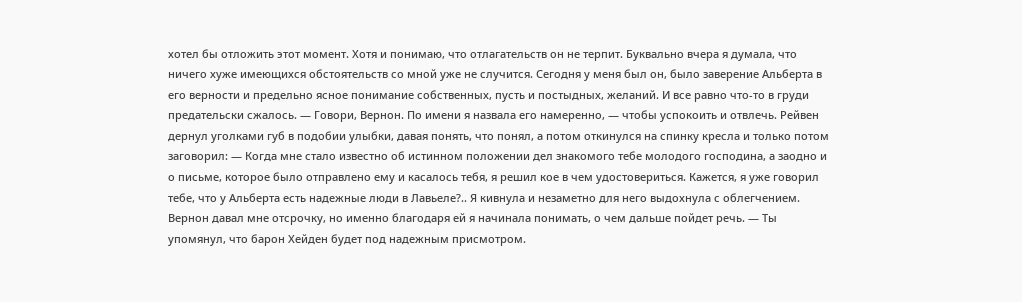хотел бы отложить этот момент. Хотя и понимаю, что отлагательств он не терпит. Буквально вчера я думала, что ничего хуже имеющихся обстоятельств со мной уже не случится. Сегодня у меня был он, было заверение Альберта в его верности и предельно ясное понимание собственных, пусть и постыдных, желаний. И все равно что-то в груди предательски сжалось. — Говори, Вернон. По имени я назвала его намеренно, — чтобы успокоить и отвлечь. Рейвен дернул уголками губ в подобии улыбки, давая понять, что понял, а потом откинулся на спинку кресла и только потом заговорил: — Когда мне стало известно об истинном положении дел знакомого тебе молодого господина, а заодно и о письме, которое было отправлено ему и касалось тебя, я решил кое в чем удостовериться. Кажется, я уже говорил тебе, что у Альберта есть надежные люди в Лавьеле?.. Я кивнула и незаметно для него выдохнула с облегчением. Вернон давал мне отсрочку, но именно благодаря ей я начинала понимать, о чем дальше пойдет речь. — Ты упомянул, что барон Хейден будет под надежным присмотром.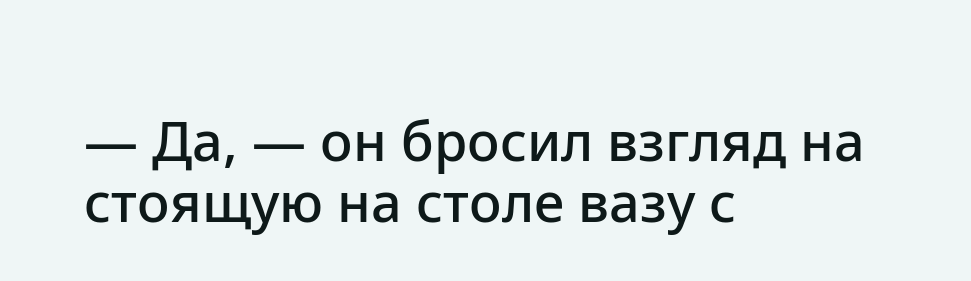— Да, — он бросил взгляд на стоящую на столе вазу с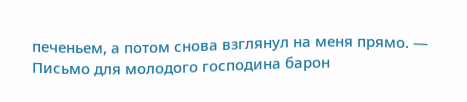печеньем, а потом снова взглянул на меня прямо. — Письмо для молодого господина барон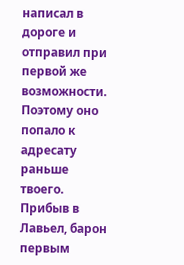написал в дороге и отправил при первой же возможности. Поэтому оно попало к адресату раньше твоего. Прибыв в Лавьел, барон первым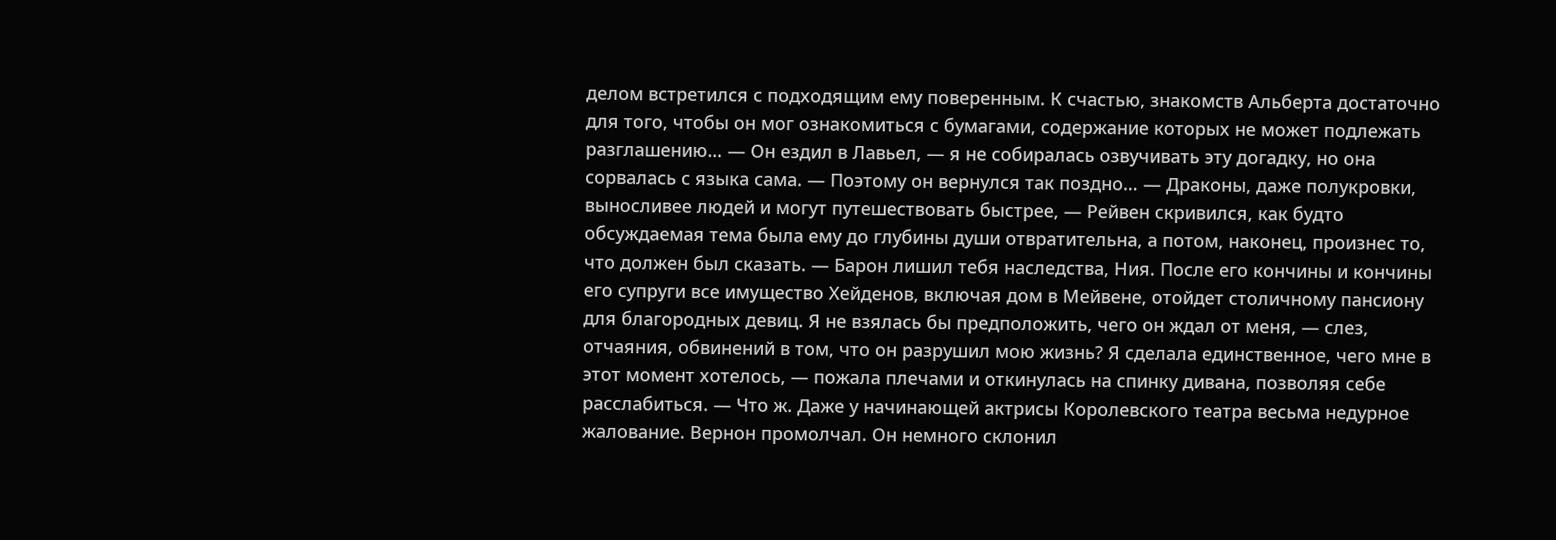делом встретился с подходящим ему поверенным. К счастью, знакомств Альберта достаточно для того, чтобы он мог ознакомиться с бумагами, содержание которых не может подлежать разглашению… — Он ездил в Лавьел, — я не собиралась озвучивать эту догадку, но она сорвалась с языка сама. — Поэтому он вернулся так поздно… — Драконы, даже полукровки, выносливее людей и могут путешествовать быстрее, — Рейвен скривился, как будто обсуждаемая тема была ему до глубины души отвратительна, а потом, наконец, произнес то, что должен был сказать. — Барон лишил тебя наследства, Ния. После его кончины и кончины его супруги все имущество Хейденов, включая дом в Мейвене, отойдет столичному пансиону для благородных девиц. Я не взялась бы предположить, чего он ждал от меня, — слез, отчаяния, обвинений в том, что он разрушил мою жизнь? Я сделала единственное, чего мне в этот момент хотелось, — пожала плечами и откинулась на спинку дивана, позволяя себе расслабиться. — Что ж. Даже у начинающей актрисы Королевского театра весьма недурное жалование. Вернон промолчал. Он немного склонил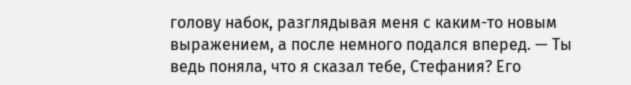голову набок, разглядывая меня с каким-то новым выражением, а после немного подался вперед. — Ты ведь поняла, что я сказал тебе, Стефания? Его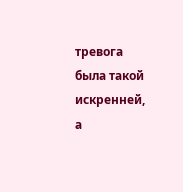тревога была такой искренней, а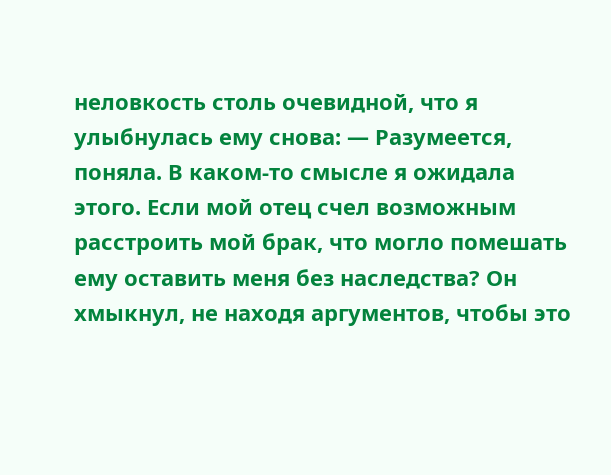неловкость столь очевидной, что я улыбнулась ему снова: — Разумеется, поняла. В каком-то смысле я ожидала этого. Если мой отец счел возможным расстроить мой брак, что могло помешать ему оставить меня без наследства? Он хмыкнул, не находя аргументов, чтобы это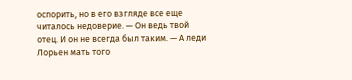оспорить, но в его взгляде все еще читалось недоверие. — Он ведь твой отец. И он не всегда был таким. — А леди Лорьен мать того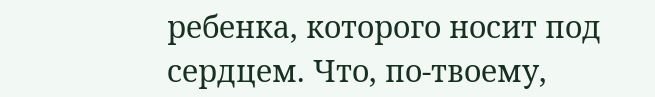ребенка, которого носит под сердцем. Что, по-твоему,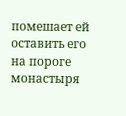помешает ей оставить его на пороге монастыря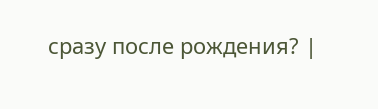сразу после рождения? |